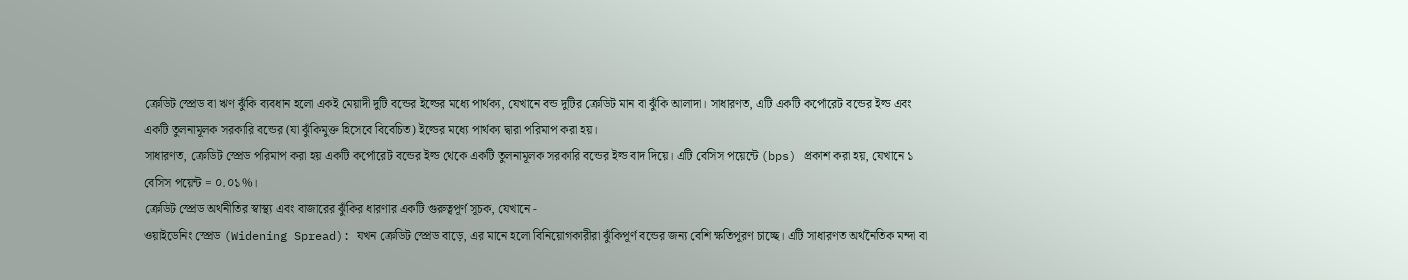ক্রেডিট স্প্রেড বা ঋণ ঝুঁকি ব্যবধান হলো একই মেয়াদী দুটি বন্ডের ইল্ডের মধ্যে পার্থক্য, যেখানে বন্ড দুটির ক্রেডিট মান বা ঝুঁকি আলাদা। সাধারণত, এটি একটি কর্পোরেট বন্ডের ইল্ড এবং একটি তুলনামূলক সরকারি বন্ডের (যা ঝুঁকিমুক্ত হিসেবে বিবেচিত) ইল্ডের মধ্যে পার্থক্য দ্বারা পরিমাপ করা হয়।
সাধারণত, ক্রেডিট স্প্রেড পরিমাপ করা হয় একটি কর্পোরেট বন্ডের ইল্ড থেকে একটি তুলনামূলক সরকারি বন্ডের ইল্ড বাদ দিয়ে। এটি বেসিস পয়েন্টে (bps) প্রকাশ করা হয়, যেখানে ১ বেসিস পয়েন্ট = ০.০১%।
ক্রেডিট স্প্রেড অর্থনীতির স্বাস্থ্য এবং বাজারের ঝুঁকির ধারণার একটি গুরুত্বপূর্ণ সূচক, যেখানে -
ওয়াইডেনিং স্প্রেড (Widening Spread): যখন ক্রেডিট স্প্রেড বাড়ে, এর মানে হলো বিনিয়োগকারীরা ঝুঁকিপূর্ণ বন্ডের জন্য বেশি ক্ষতিপূরণ চাচ্ছে। এটি সাধারণত অর্থনৈতিক মন্দা বা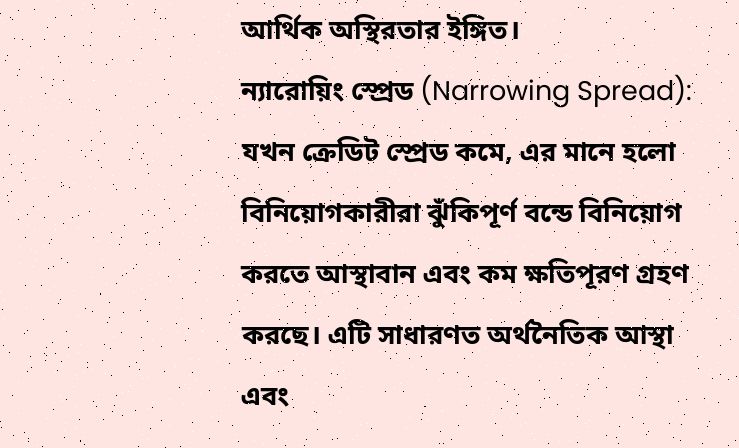আর্থিক অস্থিরতার ইঙ্গিত।
ন্যারোয়িং স্প্রেড (Narrowing Spread): যখন ক্রেডিট স্প্রেড কমে, এর মানে হলো বিনিয়োগকারীরা ঝুঁকিপূর্ণ বন্ডে বিনিয়োগ করতে আস্থাবান এবং কম ক্ষতিপূরণ গ্রহণ করছে। এটি সাধারণত অর্থনৈতিক আস্থা এবং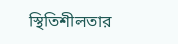স্থিতিশীলতার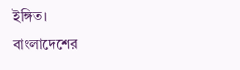ইঙ্গিত।
বাংলাদেশের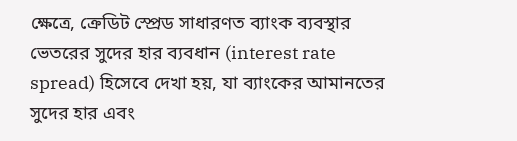ক্ষেত্রে, ক্রেডিট স্প্রেড সাধারণত ব্যাংক ব্যবস্থার ভেতরের সুদের হার ব্যবধান (interest rate spread) হিসেবে দেখা হয়, যা ব্যাংকের আমানতের সুদের হার এবং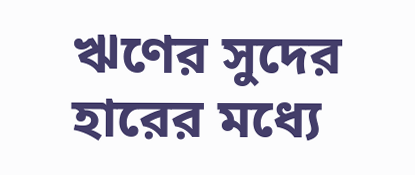ঋণের সুদের হারের মধ্যে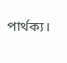পার্থক্য।